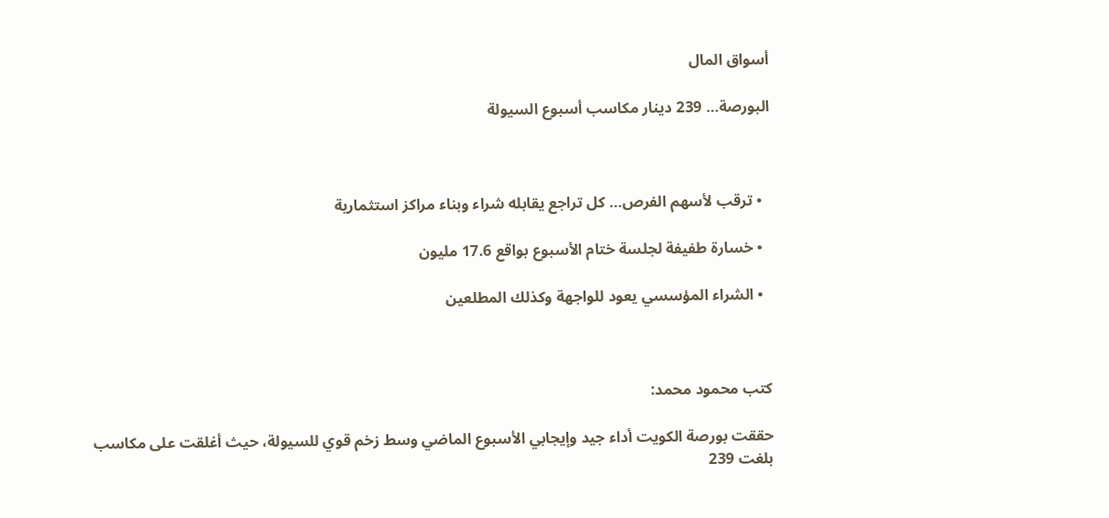أسواق المال

البورصة… 239 دينار مكاسب أسبوع السيولة



  • ترقب لأسهم الفرص… كل تراجع يقابله شراء وبناء مراكز استثمارية

  • خسارة طفيفة لجلسة ختام الأسبوع بواقع 17.6 مليون

  • الشراء المؤسسي يعود للواجهة وكذلك المطلعين



كتب محمود محمد:

حققت بورصة الكويت أداء جيد وإيجابي الأسبوع الماضي وسط زخم قوي للسيولة، حيث أغلقت على مكاسب بلغت 239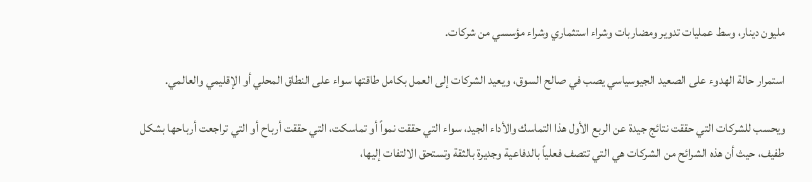مليون دينار، وسط عمليات تدوير ومضاربات وشراء استثماري وشراء مؤسسي من شركات.

استمرار حالة الهدوء على الصعيد الجيوسياسي يصب في صالح السوق، ويعيد الشركات إلى العمل بكامل طاقتها سواء على النطاق المحلي أو الإقليمي والعالمي.

ويحسب للشركات التي حققت نتائج جيدة عن الربع الأول هذا التماسك والأداء الجيد، سواء التي حققت نمواً أو تماسكت، التي حققت أرباح أو التي تراجعت أرباحها بشكل طفيف، حيث أن هذه الشرائح من الشركات هي التي تتصف فعلياً بالدفاعية وجديرة بالثقة وتستحق الالتفات إليها،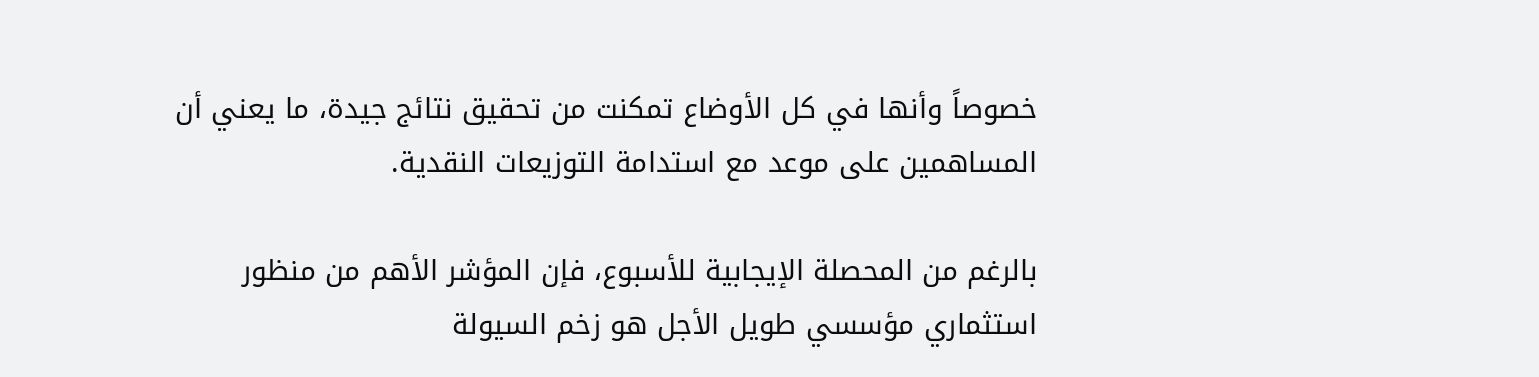خصوصاً وأنها في كل الأوضاع تمكنت من تحقيق نتائج جيدة، ما يعني أن المساهمين على موعد مع استدامة التوزيعات النقدية.

بالرغم من المحصلة الإيجابية للأسبوع، فإن المؤشر الأهم من منظور استثماري مؤسسي طويل الأجل هو زخم السيولة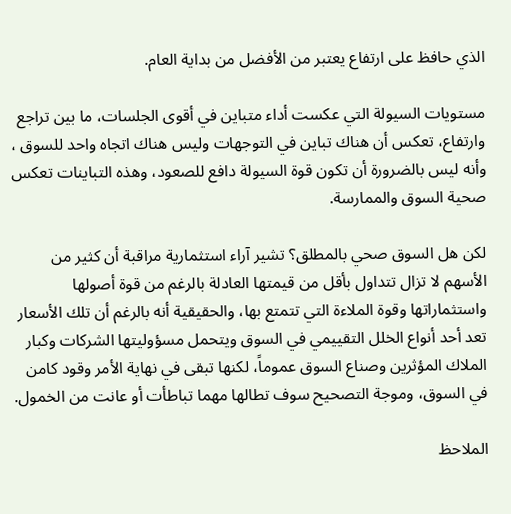الذي حافظ على ارتفاع يعتبر من الأفضل من بداية العام.

مستويات السيولة التي عكست أداء متباين في أقوى الجلسات، ما بين تراجع وارتفاع، تعكس أن هناك تباين في التوجهات وليس هناك اتجاه واحد للسوق ، وأنه ليس بالضرورة أن تكون قوة السيولة دافع للصعود، وهذه التباينات تعكس صحية السوق والممارسة.

لكن هل السوق صحي بالمطلق؟ تشير آراء استثمارية مراقبة أن كثير من الأسهم لا تزال تتداول بأقل من قيمتها العادلة بالرغم من قوة أصولها واستثماراتها وقوة الملاءة التي تتمتع بها، والحقيقية أنه بالرغم أن تلك الأسعار تعد أحد أنواع الخلل التقييمي في السوق ويتحمل مسؤوليتها الشركات وكبار الملاك المؤثرين وصناع السوق عموماً، لكنها تبقى في نهاية الأمر وقود كامن في السوق، وموجة التصحيح سوف تطالها مهما تباطأت أو عانت من الخمول.

الملاحظ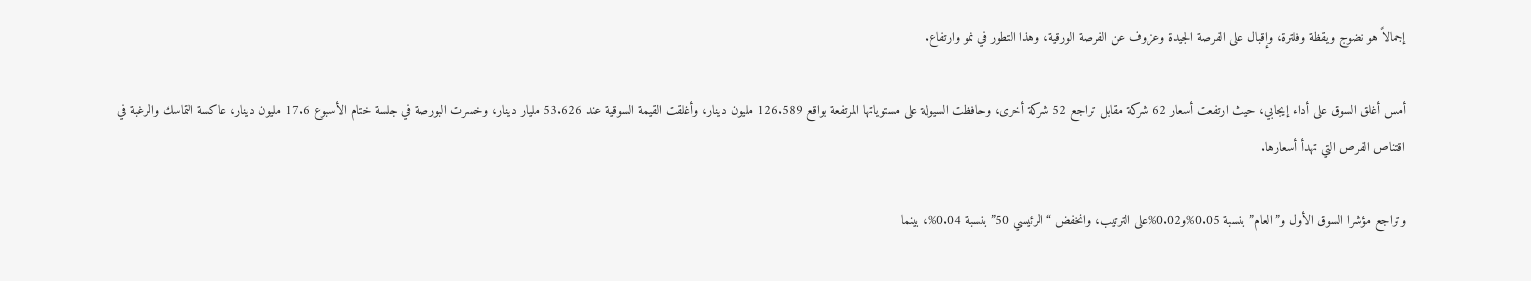إجمالاً هو نضوج ويقظة وفلترة، وإقبال على الفرصة الجيدة وعزوف عن الفرصة الورقية، وهذا التطور في نمو وارتفاع.

أمس أغلق السوق على أداء إيجابي، حيث ارتفعت أسعار 62 شركة مقابل تراجع 52 شركة أخرى، وحافظت السيولة على مستوياتها المرتفعة بواقع 126.589 مليون دينار، وأغلقت القيمة السوقية عند 53.626 مليار دينار، وخسرت البورصة في جلسة ختام الأسبوع 17.6 مليون دينار، عاكسة التماسك والرغبة في اقتناص الفرص التي تهدأ أسعارها.

وتراجع مؤشرا السوق الأول و”العام” بنسبة 0.05%و0.02%على الترتيب، وانخفض “الرئيسي 50” بنسبة 0.04%، بينما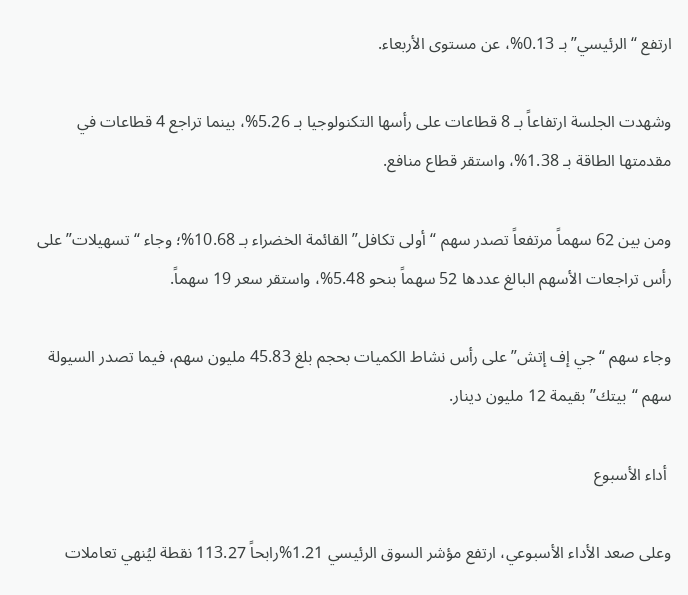ارتفع “الرئيسي” بـ 0.13%، عن مستوى الأربعاء.

وشهدت الجلسة ارتفاعاً بـ 8 قطاعات على رأسها التكنولوجيا بـ 5.26%، بينما تراجع 4 قطاعات في مقدمتها الطاقة بـ 1.38%، واستقر قطاع منافع.

ومن بين 62 سهماً مرتفعاً تصدر سهم “أولى تكافل” القائمة الخضراء بـ 10.68%؛ وجاء “تسهيلات” على رأس تراجعات الأسهم البالغ عددها 52 سهماً بنحو 5.48%، واستقر سعر 19 سهماً.

وجاء سهم “جي إف إتش” على رأس نشاط الكميات بحجم بلغ 45.83 مليون سهم، فيما تصدر السيولة سهم “بيتك” بقيمة 12 مليون دينار.

 أداء الأسبوع

وعلى صعد الأداء الأسبوعي، ارتفع مؤشر السوق الرئيسي 1.21%رابحاً 113.27 نقطة ليُنهي تعاملات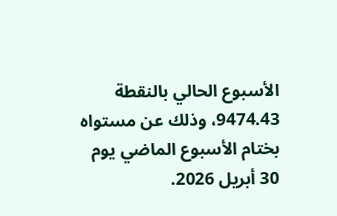الأسبوع الحالي بالنقطة 9474.43، وذلك عن مستواه بختام الأسبوع الماضي يوم 30 أبريل 2026.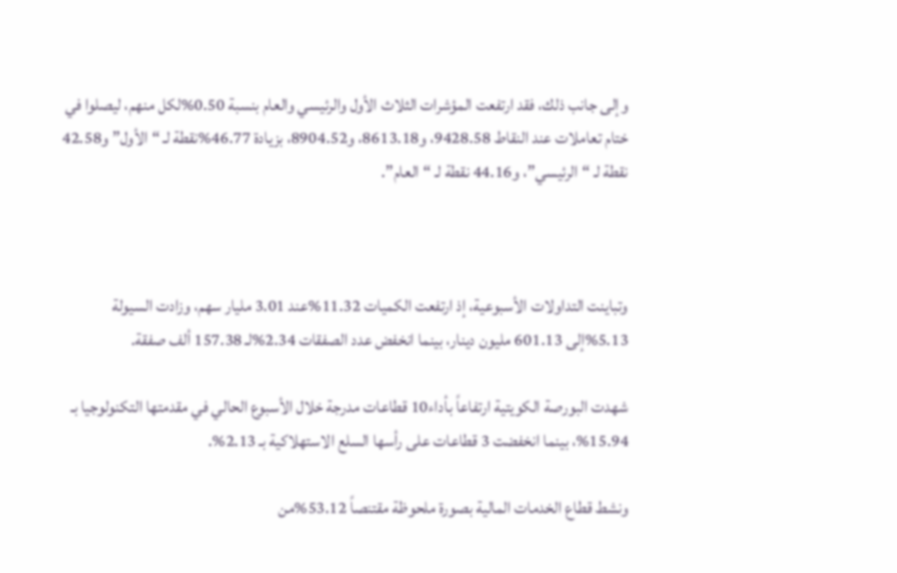وإلى جانب ذلك، فقد ارتفعت المؤشرات الثلاث الأول والرئيسي والعام بنسبة 0.50%لكل منهم، ليصلوا في ختام تعاملات عند النقاط 9428.58، و8613.18، و8904.52، بزيادة 46.77%نقطة لـ “الأول” و42.58 نقطة لـ “الرئيسي”، و44.16 نقطة لـ “العام”.



وتباينت التداولات الأسبوعية، إذ ارتفعت الكميات 11.32%عند 3.01 مليار سهم، وزادت السيولة 5.13%إلى 601.13 مليون دينار، بينما انخفض عدد الصفقات 2.34%لـ 157.38 ألف صفقة.

شهدت البورصة الكويتية ارتفاعاً بأداء10 قطاعات مدرجة خلال الأسبوع الحالي في مقدمتها التكنولوجيا بـ 15.94%، بينما انخفضت 3 قطاعات على رأسها السلع الاستهلاكية بـ 2.13%.

ونشط قطاع الخدمات المالية بصورة ملحوظة مقتنصاً 53.12%من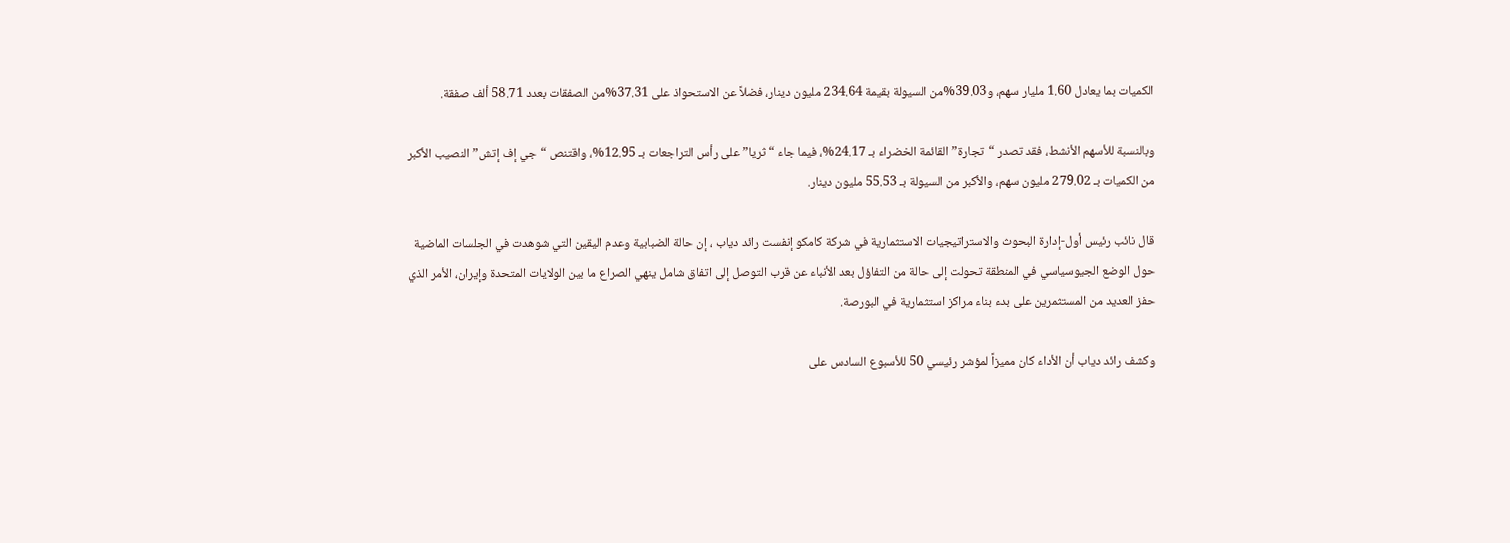الكميات بما يعادل 1.60 مليار سهم، و39.03%من السيولة بقيمة 234.64 مليون دينار، فضلاً عن الاستحواذ على 37.31%من الصفقات بعدد 58.71 ألف صفقة.

وبالنسبة للأسهم الأنشط، فقد تصدر “تجارة” القائمة الخضراء بـ 24.17%، فيما جاء “ثريا” على رأس التراجعات بـ 12.95%، واقتنص “جي إف إتش” النصيب الأكبر من الكميات بـ 279.02 مليون سهم، والأكبر من السيولة بـ 55.53 مليون دينار.

قال نائب رئيس أول-إدارة البحوث والاستراتيجيات الاستثمارية في شركة كامكو إنفست رائد دياب ، إن حالة الضبابية وعدم اليقين التي شوهدت في الجلسات الماضية حول الوضع الجيوسياسي في المنطقة تحولت إلى حالة من التفاؤل بعد الأنباء عن قرب التوصل إلى اتفاق شامل ينهي الصراع ما بين الولايات المتحدة وإيران، الأمر الذي حفز العديد من المستثمرين على بدء بناء مراكز استثمارية في البورصة.

وكشف رائد دياب أن الأداء كان مميزاً لمؤشر رئيسي 50 للأسبوع السادس على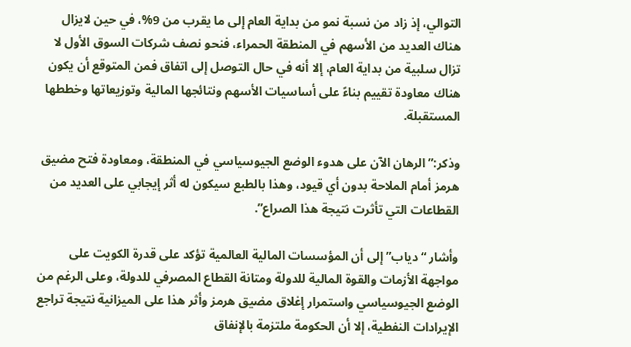التوالي، إذ زاد من نسبة نمو من بداية العام إلى ما يقرب من 9%، في حين لايزال هناك العديد من الأسهم في المنطقة الحمراء، فنحو نصف شركات السوق الأول لا تزال سلبية من بداية العام، إلا أنه في حال التوصل إلى اتفاق فمن المتوقع أن يكون هناك معاودة تقييم بناءً على أساسيات الأسهم ونتائجها المالية وتوزيعاتها وخططها المستقبلة.

وذكر:” الرهان الآن على هدوء الوضع الجيوسياسي في المنطقة، ومعاودة فتح مضيق هرمز أمام الملاحة بدون أي قيود، وهذا بالطبع سيكون له أثر إيجابي على العديد من القطاعات التي تأثرت نتيجة هذا الصراع”.

وأشار “دياب” إلى أن المؤسسات المالية العالمية تؤكد على قدرة الكويت على مواجهة الأزمات والقوة المالية للدولة ومتانة القطاع المصرفي للدولة، وعلى الرغم من الوضع الجيوسياسي واستمرار إغلاق مضيق هرمز وأثر هذا على الميزانية نتيجة تراجع الإيرادات النفطية، إلا أن الحكومة ملتزمة بالإنفاق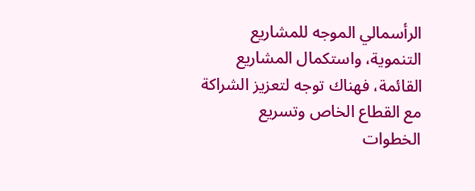الرأسمالي الموجه للمشاريع التنموية، واستكمال المشاريع القائمة، فهناك توجه لتعزيز الشراكة مع القطاع الخاص وتسريع الخطوات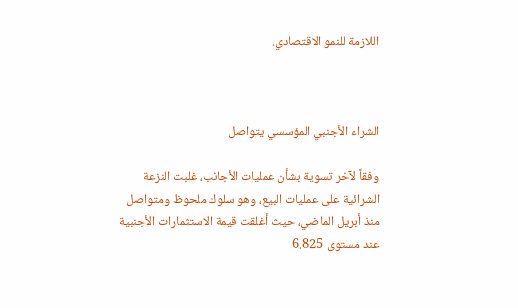اللازمة للنمو الاقتصادي.



الشراء الأجنبي المؤسسي يتواصل

وفقاً لآخر تسوية بشأن عمليات الأجانب، غلبت النزعة الشرائية على عمليات البيع، وهو سلوك ملحوظ ومتواصل منذ أبريل الماضي، حيث أغلقت قيمة الاستثمارات الأجنبية عند مستوى 6.825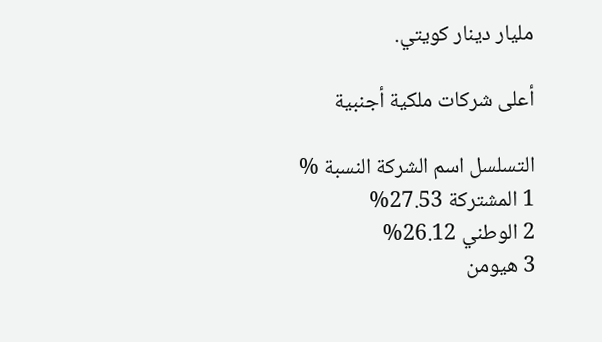مليار دينار كويتي.

أعلى شركات ملكية أجنبية

التسلسل اسم الشركة النسبة %
1 المشتركة 27.53%
2 الوطني 26.12%
3 هيومن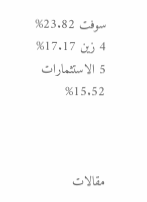سوفت 23.82%
4 زين 17.17%
5 الاستثمارات 15.52%



مقالات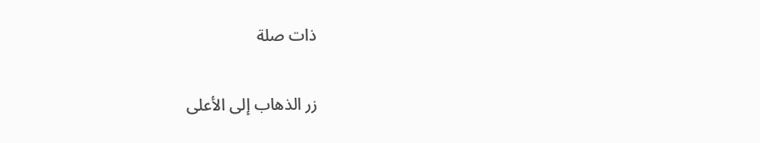ذات صلة

زر الذهاب إلى الأعلى